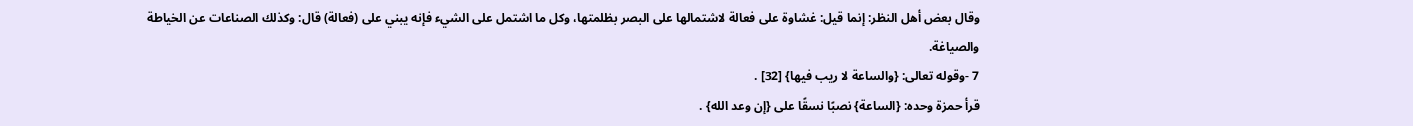وقال بعض أهل النظر: إنما قيل: غشاوة على فعالة لاشتمالها على البصر بظلمتها، وكل ما اشتمل على الشيء فإنه يبني على (فعالة) قال: وكذلك الصناعات عن الخياطة والصياغة.
7 -وقوله تعالى: {والساعة لا ريب فيها} [32] .
قرأ حمزة وحده: {الساعة} نصبًا نسقًا على {إن وعد الله} .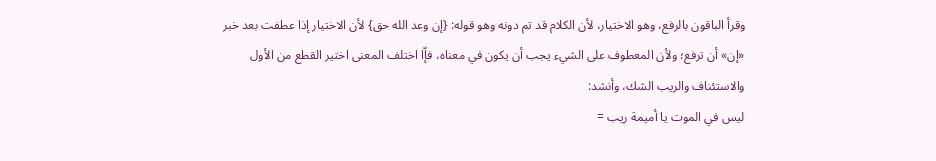وقرأ الباقون بالرفع، وهو الاختيار، لأن الكلام قد تم دونه وهو قوله: {إن وعد الله حق} لأن الاختيار إذا عطفت بعد خبر «إن» أن ترفع؛ ولأن المعطوف على الشيء يجب أن يكون في معناه، فإّا اختلف المعنى اختير القطع من الأول والاستئناف والريب الشك، وأنشد:
ليس في الموت يا أميمة ريب =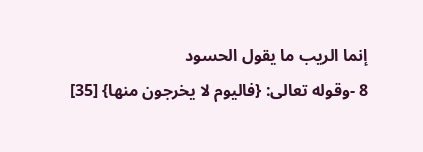إنما الريب ما يقول الحسود
8 -وقوله تعالى: {فاليوم لا يخرجون منها} [35]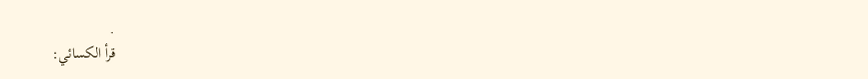.
قرأ الكسائي: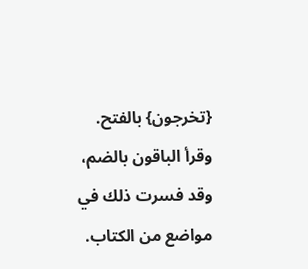{تخرجون} بالفتح.
وقرأ الباقون بالضم، وقد فسرت ذلك في مواضع من الكتاب.